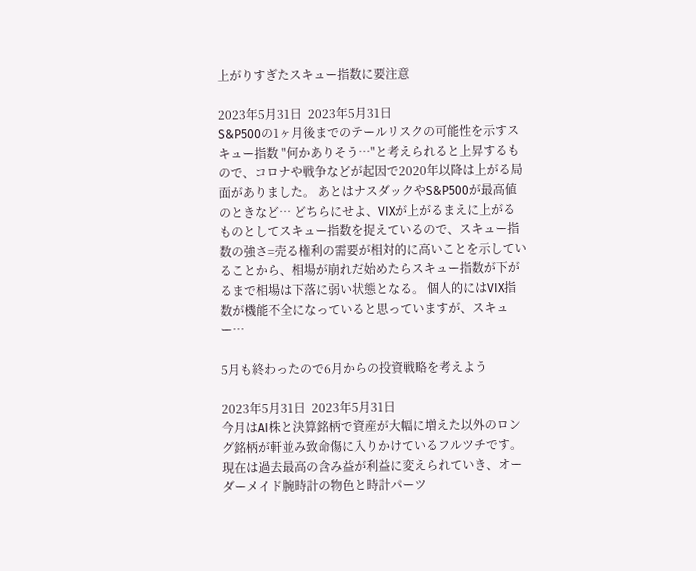上がりすぎたスキュー指数に要注意

2023年5月31日  2023年5月31日
S&P500の1ヶ月後までのテールリスクの可能性を示すスキュー指数 "何かありそう…"と考えられると上昇するもので、コロナや戦争などが起因で2020年以降は上がる局面がありました。 あとはナスダックやS&P500が最高値のときなど… どちらにせよ、VIXが上がるまえに上がるものとしてスキュー指数を捉えているので、スキュー指数の強さ=売る権利の需要が相対的に高いことを示していることから、相場が崩れだ始めたらスキュー指数が下がるまで相場は下落に弱い状態となる。 個人的にはVIX指数が機能不全になっていると思っていますが、スキュー…

5月も終わったので6月からの投資戦略を考えよう

2023年5月31日  2023年5月31日
今月はAI株と決算銘柄で資産が大幅に増えた以外のロング銘柄が軒並み致命傷に入りかけているフルツチです。 現在は過去最高の含み益が利益に変えられていき、オーダーメイド腕時計の物色と時計パーツ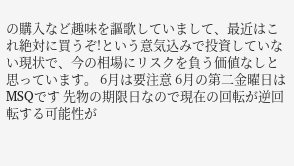の購入など趣味を謳歌していまして、最近はこれ絶対に買うぞ!という意気込みで投資していない現状で、今の相場にリスクを負う価値なしと思っています。 6月は要注意 6月の第二金曜日はMSQです 先物の期限日なので現在の回転が逆回転する可能性が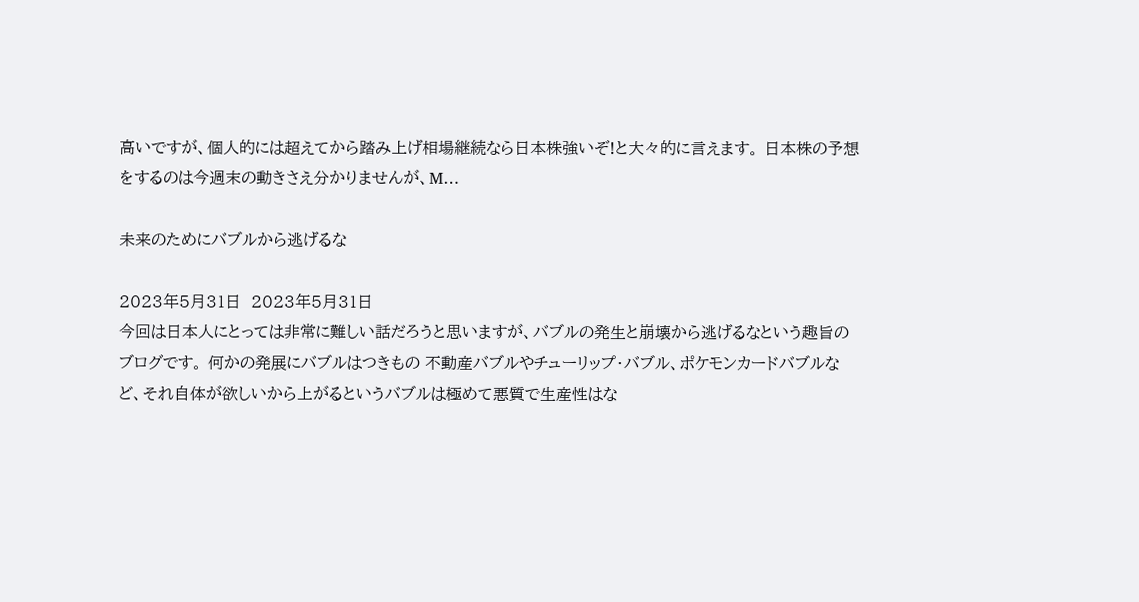高いですが、個人的には超えてから踏み上げ相場継続なら日本株強いぞ!と大々的に言えます。 日本株の予想をするのは今週末の動きさえ分かりませんが、M…

未来のためにバブルから逃げるな

2023年5月31日  2023年5月31日
今回は日本人にとっては非常に難しい話だろうと思いますが、バブルの発生と崩壊から逃げるなという趣旨のブログです。 何かの発展にバブルはつきもの 不動産バブルやチューリップ・バブル、ポケモンカードバブルなど、それ自体が欲しいから上がるというバブルは極めて悪質で生産性はな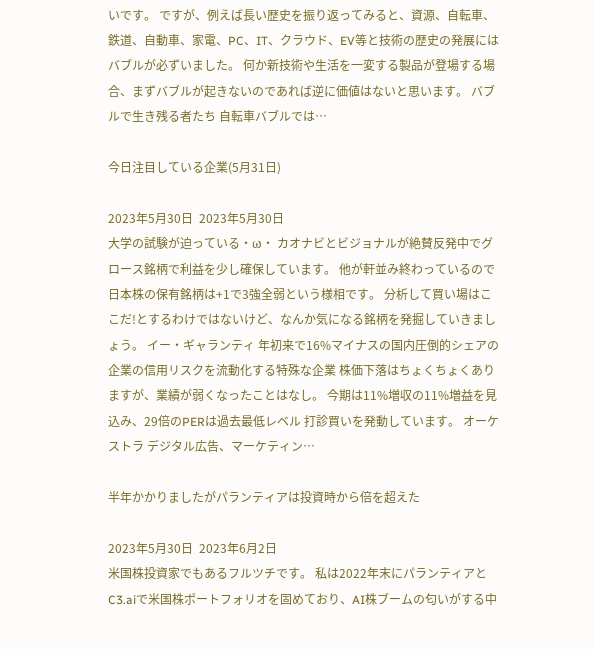いです。 ですが、例えば長い歴史を振り返ってみると、資源、自転車、鉄道、自動車、家電、PC、IT、クラウド、EV等と技術の歴史の発展にはバブルが必ずいました。 何か新技術や生活を一変する製品が登場する場合、まずバブルが起きないのであれば逆に価値はないと思います。 バブルで生き残る者たち 自転車バブルでは…

今日注目している企業(5月31日)

2023年5月30日  2023年5月30日
大学の試験が迫っている・ω・ カオナビとビジョナルが絶賛反発中でグロース銘柄で利益を少し確保しています。 他が軒並み終わっているので日本株の保有銘柄は+1で3強全弱という様相です。 分析して買い場はここだ!とするわけではないけど、なんか気になる銘柄を発掘していきましょう。 イー・ギャランティ 年初来で16%マイナスの国内圧倒的シェアの企業の信用リスクを流動化する特殊な企業 株価下落はちょくちょくありますが、業績が弱くなったことはなし。 今期は11%増収の11%増益を見込み、29倍のPERは過去最低レベル 打診買いを発動しています。 オーケストラ デジタル広告、マーケティン…

半年かかりましたがパランティアは投資時から倍を超えた

2023年5月30日  2023年6月2日
米国株投資家でもあるフルツチです。 私は2022年末にパランティアとC3.aiで米国株ポートフォリオを固めており、AI株ブームの匂いがする中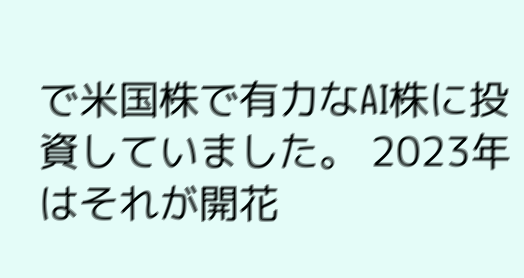で米国株で有力なAI株に投資していました。 2023年はそれが開花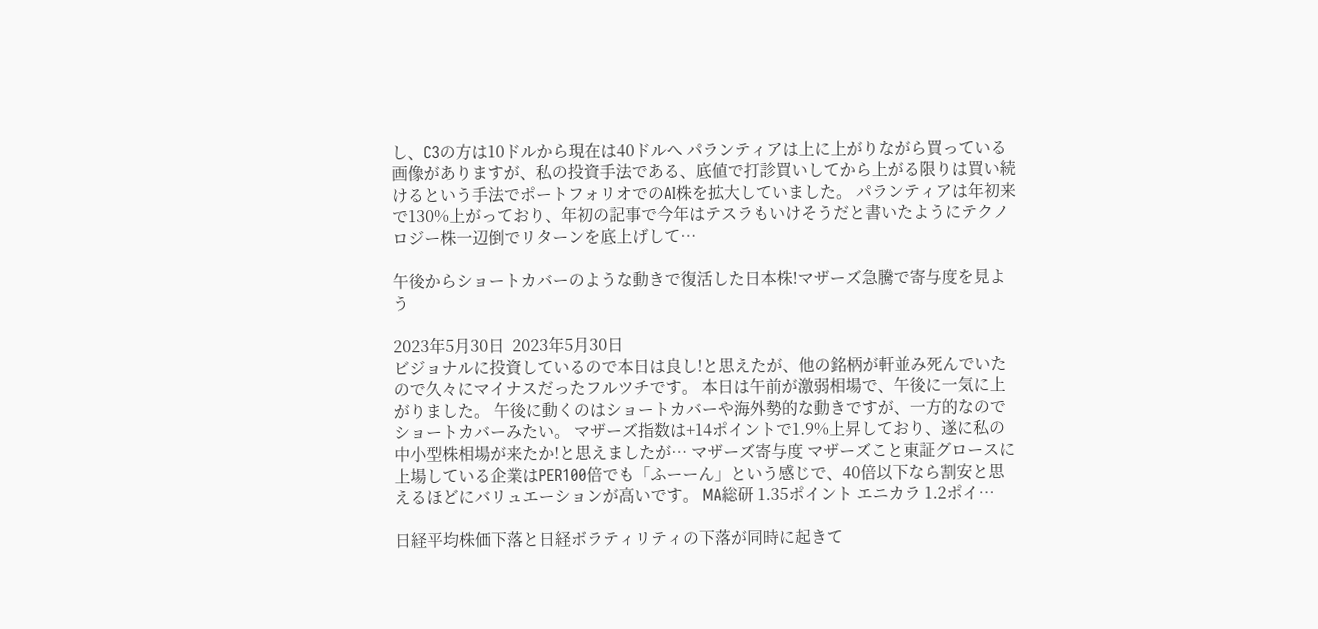し、C3の方は10ドルから現在は40ドルへ パランティアは上に上がりながら買っている画像がありますが、私の投資手法である、底値で打診買いしてから上がる限りは買い続けるという手法でポートフォリオでのAI株を拡大していました。 パランティアは年初来で130%上がっており、年初の記事で今年はテスラもいけそうだと書いたようにテクノロジー株一辺倒でリターンを底上げして…

午後からショートカバーのような動きで復活した日本株!マザーズ急騰で寄与度を見よう

2023年5月30日  2023年5月30日
ビジョナルに投資しているので本日は良し!と思えたが、他の銘柄が軒並み死んでいたので久々にマイナスだったフルツチです。 本日は午前が激弱相場で、午後に一気に上がりました。 午後に動くのはショートカバーや海外勢的な動きですが、一方的なのでショートカバーみたい。 マザーズ指数は+14ポイントで1.9%上昇しており、遂に私の中小型株相場が来たか!と思えましたが… マザーズ寄与度 マザーズこと東証グロースに上場している企業はPER100倍でも「ふーーん」という感じで、40倍以下なら割安と思えるほどにバリュエーションが高いです。 MA総研 1.35ポイント エニカラ 1.2ポイ…

日経平均株価下落と日経ボラティリティの下落が同時に起きて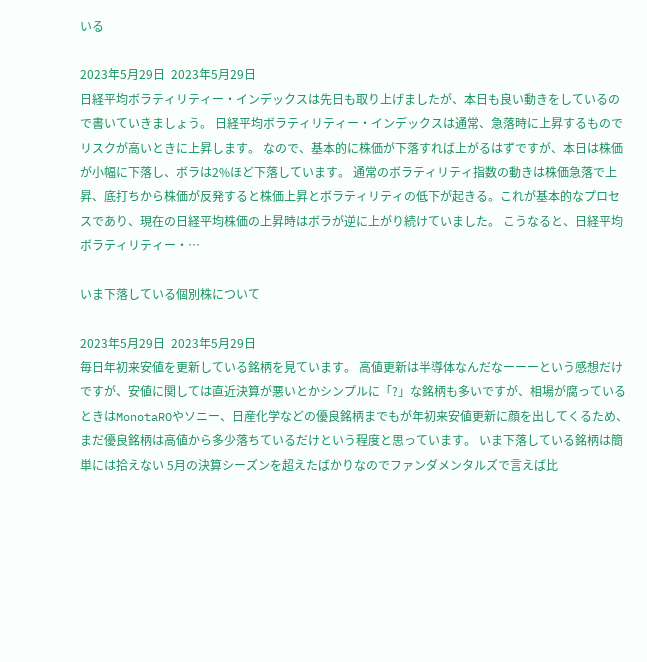いる

2023年5月29日  2023年5月29日
日経平均ボラティリティー・インデックスは先日も取り上げましたが、本日も良い動きをしているので書いていきましょう。 日経平均ボラティリティー・インデックスは通常、急落時に上昇するものでリスクが高いときに上昇します。 なので、基本的に株価が下落すれば上がるはずですが、本日は株価が小幅に下落し、ボラは2%ほど下落しています。 通常のボラティリティ指数の動きは株価急落で上昇、底打ちから株価が反発すると株価上昇とボラティリティの低下が起きる。これが基本的なプロセスであり、現在の日経平均株価の上昇時はボラが逆に上がり続けていました。 こうなると、日経平均ボラティリティー・…

いま下落している個別株について

2023年5月29日  2023年5月29日
毎日年初来安値を更新している銘柄を見ています。 高値更新は半導体なんだなーーーという感想だけですが、安値に関しては直近決算が悪いとかシンプルに「?」な銘柄も多いですが、相場が腐っているときはMonotaROやソニー、日産化学などの優良銘柄までもが年初来安値更新に顔を出してくるため、まだ優良銘柄は高値から多少落ちているだけという程度と思っています。 いま下落している銘柄は簡単には拾えない 5月の決算シーズンを超えたばかりなのでファンダメンタルズで言えば比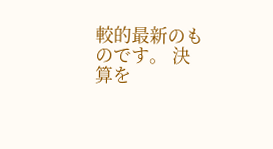較的最新のものです。 決算を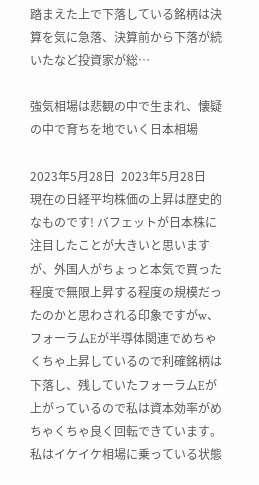踏まえた上で下落している銘柄は決算を気に急落、決算前から下落が続いたなど投資家が総…

強気相場は悲観の中で生まれ、懐疑の中で育ちを地でいく日本相場

2023年5月28日  2023年5月28日
現在の日経平均株価の上昇は歴史的なものです! バフェットが日本株に注目したことが大きいと思いますが、外国人がちょっと本気で買った程度で無限上昇する程度の規模だったのかと思わされる印象ですがw、フォーラムEが半導体関連でめちゃくちゃ上昇しているので利確銘柄は下落し、残していたフォーラムEが上がっているので私は資本効率がめちゃくちゃ良く回転できています。 私はイケイケ相場に乗っている状態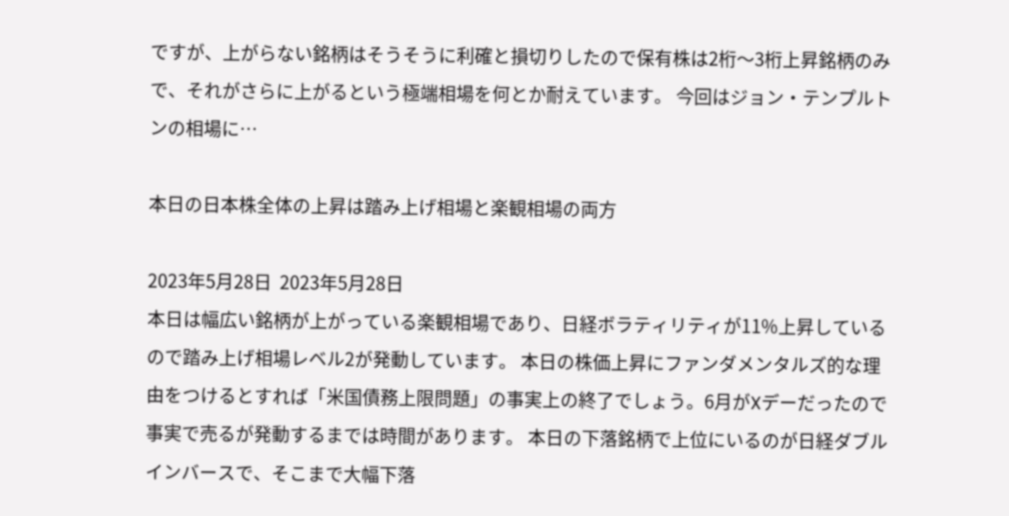ですが、上がらない銘柄はそうそうに利確と損切りしたので保有株は2桁〜3桁上昇銘柄のみで、それがさらに上がるという極端相場を何とか耐えています。 今回はジョン・テンプルトンの相場に…

本日の日本株全体の上昇は踏み上げ相場と楽観相場の両方

2023年5月28日  2023年5月28日
本日は幅広い銘柄が上がっている楽観相場であり、日経ボラティリティが11%上昇しているので踏み上げ相場レベル2が発動しています。 本日の株価上昇にファンダメンタルズ的な理由をつけるとすれば「米国債務上限問題」の事実上の終了でしょう。6月がXデーだったので事実で売るが発動するまでは時間があります。 本日の下落銘柄で上位にいるのが日経ダブルインバースで、そこまで大幅下落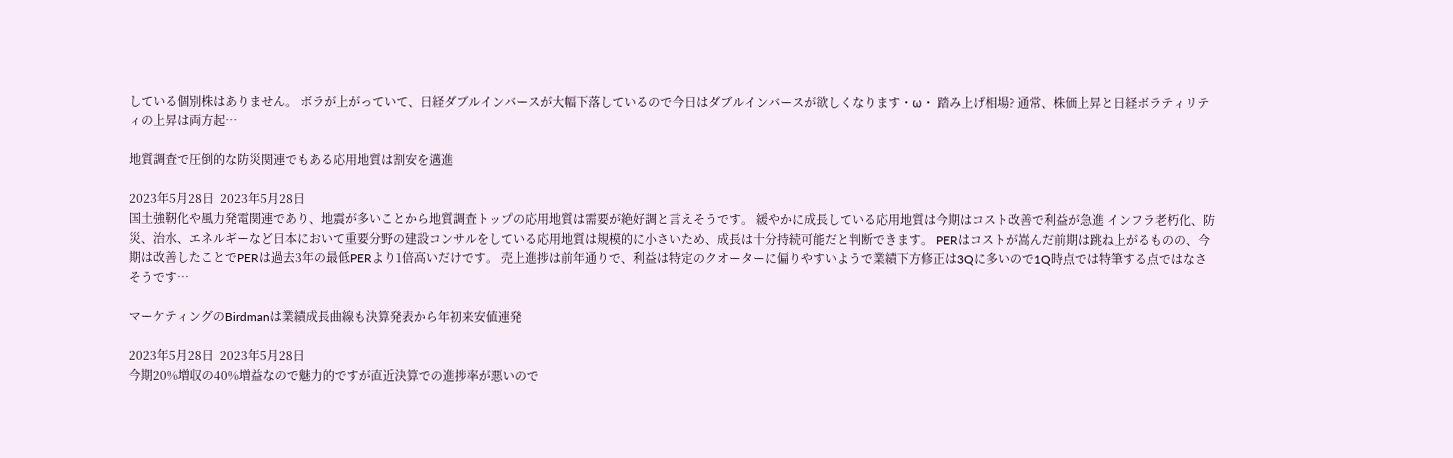している個別株はありません。 ボラが上がっていて、日経ダブルインバースが大幅下落しているので今日はダブルインバースが欲しくなります・ω・ 踏み上げ相場? 通常、株価上昇と日経ボラティリティの上昇は両方起…

地質調査で圧倒的な防災関連でもある応用地質は割安を邁進

2023年5月28日  2023年5月28日
国土強靭化や風力発電関連であり、地震が多いことから地質調査トップの応用地質は需要が絶好調と言えそうです。 緩やかに成長している応用地質は今期はコスト改善で利益が急進 インフラ老朽化、防災、治水、エネルギーなど日本において重要分野の建設コンサルをしている応用地質は規模的に小さいため、成長は十分持続可能だと判断できます。 PERはコストが嵩んだ前期は跳ね上がるものの、今期は改善したことでPERは過去3年の最低PERより1倍高いだけです。 売上進捗は前年通りで、利益は特定のクオーターに偏りやすいようで業績下方修正は3Qに多いので1Q時点では特筆する点ではなさそうです…

マーケティングのBirdmanは業績成長曲線も決算発表から年初来安値連発

2023年5月28日  2023年5月28日
今期20%増収の40%増益なので魅力的ですが直近決算での進捗率が悪いので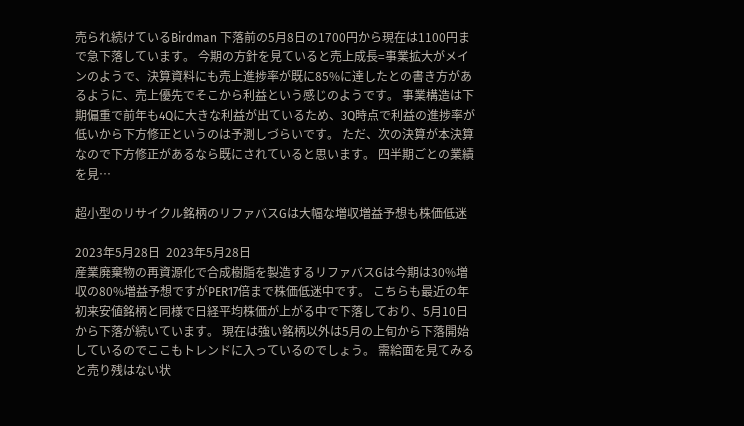売られ続けているBirdman 下落前の5月8日の1700円から現在は1100円まで急下落しています。 今期の方針を見ていると売上成長=事業拡大がメインのようで、決算資料にも売上進捗率が既に85%に達したとの書き方があるように、売上優先でそこから利益という感じのようです。 事業構造は下期偏重で前年も4Qに大きな利益が出ているため、3Q時点で利益の進捗率が低いから下方修正というのは予測しづらいです。 ただ、次の決算が本決算なので下方修正があるなら既にされていると思います。 四半期ごとの業績を見…

超小型のリサイクル銘柄のリファバスGは大幅な増収増益予想も株価低迷

2023年5月28日  2023年5月28日
産業廃棄物の再資源化で合成樹脂を製造するリファバスGは今期は30%増収の80%増益予想ですがPER17倍まで株価低迷中です。 こちらも最近の年初来安値銘柄と同様で日経平均株価が上がる中で下落しており、5月10日から下落が続いています。 現在は強い銘柄以外は5月の上旬から下落開始しているのでここもトレンドに入っているのでしょう。 需給面を見てみると売り残はない状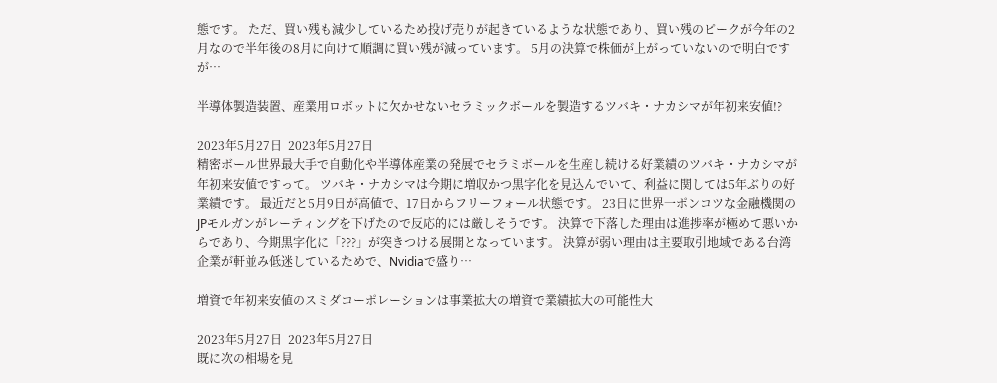態です。 ただ、買い残も減少しているため投げ売りが起きているような状態であり、買い残のピークが今年の2月なので半年後の8月に向けて順調に買い残が減っています。 5月の決算で株価が上がっていないので明白ですが…

半導体製造装置、産業用ロボットに欠かせないセラミックボールを製造するツバキ・ナカシマが年初来安値!?

2023年5月27日  2023年5月27日
精密ボール世界最大手で自動化や半導体産業の発展でセラミボールを生産し続ける好業績のツバキ・ナカシマが年初来安値ですって。 ツバキ・ナカシマは今期に増収かつ黒字化を見込んでいて、利益に関しては5年ぶりの好業績です。 最近だと5月9日が高値で、17日からフリーフォール状態です。 23日に世界一ポンコツな金融機関のJPモルガンがレーティングを下げたので反応的には厳しそうです。 決算で下落した理由は進捗率が極めて悪いからであり、今期黒字化に「???」が突きつける展開となっています。 決算が弱い理由は主要取引地域である台湾企業が軒並み低迷しているためで、Nvidiaで盛り…

増資で年初来安値のスミダコーポレーションは事業拡大の増資で業績拡大の可能性大

2023年5月27日  2023年5月27日
既に次の相場を見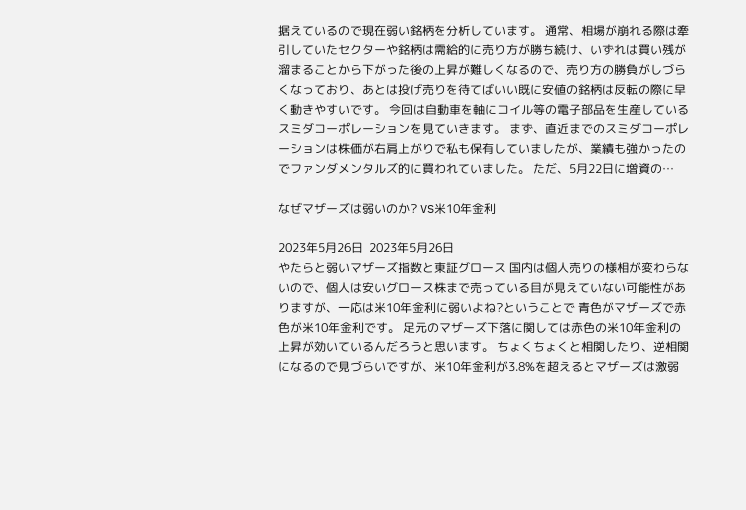据えているので現在弱い銘柄を分析しています。 通常、相場が崩れる際は牽引していたセクターや銘柄は需給的に売り方が勝ち続け、いずれは買い残が溜まることから下がった後の上昇が難しくなるので、売り方の勝負がしづらくなっており、あとは投げ売りを待てばいい既に安値の銘柄は反転の際に早く動きやすいです。 今回は自動車を軸にコイル等の電子部品を生産しているスミダコーポレーションを見ていきます。 まず、直近までのスミダコーポレーションは株価が右肩上がりで私も保有していましたが、業績も強かったのでファンダメンタルズ的に買われていました。 ただ、5月22日に増資の…

なぜマザーズは弱いのか? VS米10年金利

2023年5月26日  2023年5月26日
やたらと弱いマザーズ指数と東証グロース 国内は個人売りの様相が変わらないので、個人は安いグロース株まで売っている目が見えていない可能性がありますが、一応は米10年金利に弱いよね?ということで 青色がマザーズで赤色が米10年金利です。 足元のマザーズ下落に関しては赤色の米10年金利の上昇が効いているんだろうと思います。 ちょくちょくと相関したり、逆相関になるので見づらいですが、米10年金利が3.8%を超えるとマザーズは激弱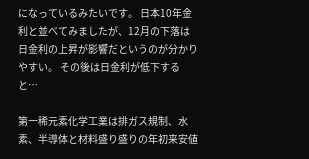になっているみたいです。 日本10年金利と並べてみましたが、12月の下落は日金利の上昇が影響だというのが分かりやすい。 その後は日金利が低下すると…

第一稀元素化学工業は排ガス規制、水素、半導体と材料盛り盛りの年初来安値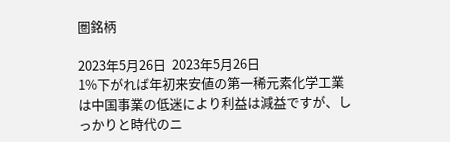圏銘柄

2023年5月26日  2023年5月26日
1%下がれば年初来安値の第一稀元素化学工業は中国事業の低迷により利益は減益ですが、しっかりと時代のニ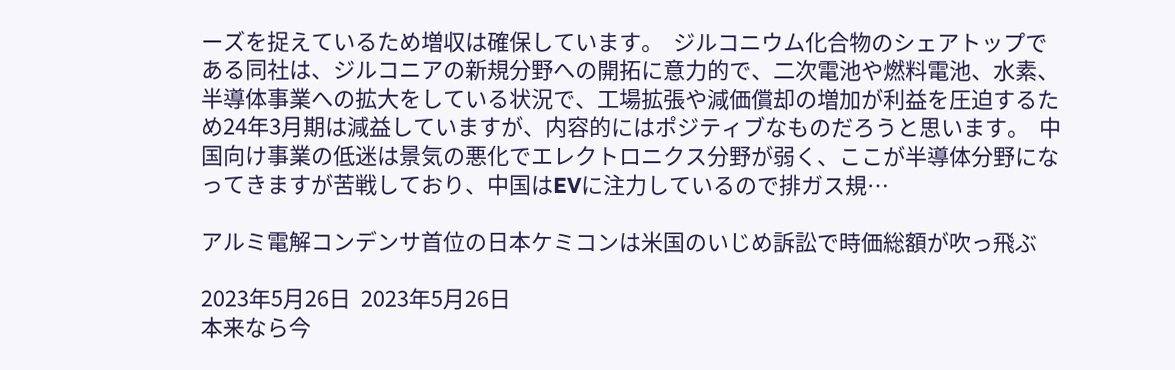ーズを捉えているため増収は確保しています。  ジルコニウム化合物のシェアトップである同社は、ジルコニアの新規分野への開拓に意力的で、二次電池や燃料電池、水素、半導体事業への拡大をしている状況で、工場拡張や減価償却の増加が利益を圧迫するため24年3月期は減益していますが、内容的にはポジティブなものだろうと思います。  中国向け事業の低迷は景気の悪化でエレクトロニクス分野が弱く、ここが半導体分野になってきますが苦戦しており、中国はEVに注力しているので排ガス規…

アルミ電解コンデンサ首位の日本ケミコンは米国のいじめ訴訟で時価総額が吹っ飛ぶ

2023年5月26日  2023年5月26日
本来なら今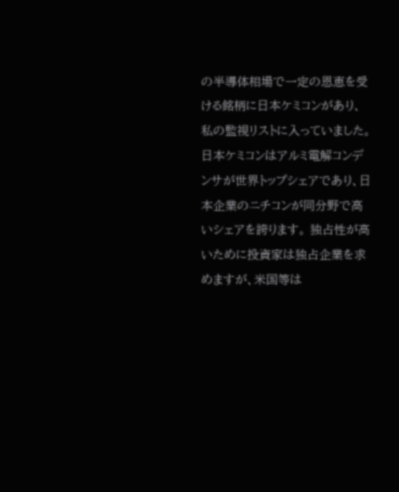の半導体相場で一定の恩恵を受ける銘柄に日本ケミコンがあり、私の監視リストに入っていました。 日本ケミコンはアルミ電解コンデンサが世界トップシェアであり、日本企業のニチコンが同分野で高いシェアを誇ります。 独占性が高いために投資家は独占企業を求めますが、米国等は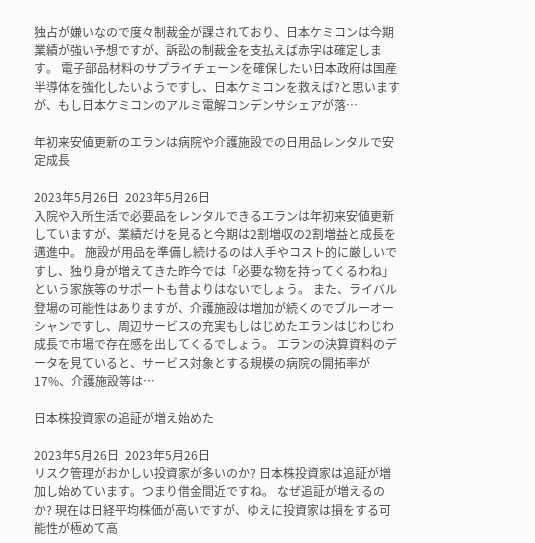独占が嫌いなので度々制裁金が課されており、日本ケミコンは今期業績が強い予想ですが、訴訟の制裁金を支払えば赤字は確定します。 電子部品材料のサプライチェーンを確保したい日本政府は国産半導体を強化したいようですし、日本ケミコンを救えば?と思いますが、もし日本ケミコンのアルミ電解コンデンサシェアが落…

年初来安値更新のエランは病院や介護施設での日用品レンタルで安定成長

2023年5月26日  2023年5月26日
入院や入所生活で必要品をレンタルできるエランは年初来安値更新していますが、業績だけを見ると今期は2割増収の2割増益と成長を邁進中。 施設が用品を準備し続けるのは人手やコスト的に厳しいですし、独り身が増えてきた昨今では「必要な物を持ってくるわね」という家族等のサポートも昔よりはないでしょう。 また、ライバル登場の可能性はありますが、介護施設は増加が続くのでブルーオーシャンですし、周辺サービスの充実もしはじめたエランはじわじわ成長で市場で存在感を出してくるでしょう。 エランの決算資料のデータを見ていると、サービス対象とする規模の病院の開拓率が17%、介護施設等は…

日本株投資家の追証が増え始めた

2023年5月26日  2023年5月26日
リスク管理がおかしい投資家が多いのか? 日本株投資家は追証が増加し始めています。つまり借金間近ですね。 なぜ追証が増えるのか? 現在は日経平均株価が高いですが、ゆえに投資家は損をする可能性が極めて高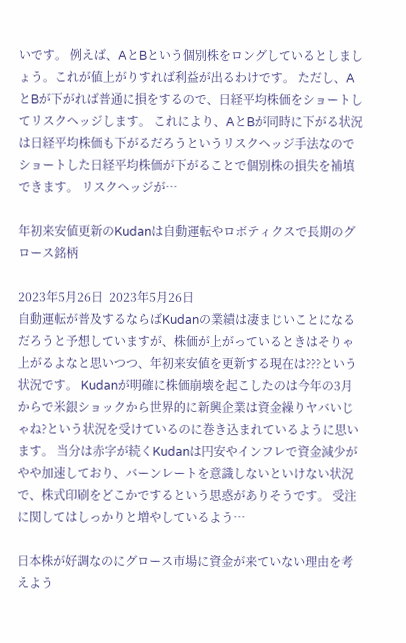いです。 例えば、AとBという個別株をロングしているとしましょう。これが値上がりすれば利益が出るわけです。 ただし、AとBが下がれば普通に損をするので、日経平均株価をショートしてリスクヘッジします。 これにより、AとBが同時に下がる状況は日経平均株価も下がるだろうというリスクヘッジ手法なのでショートした日経平均株価が下がることで個別株の損失を補填できます。 リスクヘッジが…

年初来安値更新のKudanは自動運転やロボティクスで長期のグロース銘柄

2023年5月26日  2023年5月26日
自動運転が普及するならばKudanの業績は凄まじいことになるだろうと予想していますが、株価が上がっているときはそりゃ上がるよなと思いつつ、年初来安値を更新する現在は???という状況です。 Kudanが明確に株価崩壊を起こしたのは今年の3月からで米銀ショックから世界的に新興企業は資金繰りヤバいじゃね?という状況を受けているのに巻き込まれているように思います。 当分は赤字が続くKudanは円安やインフレで資金減少がやや加速しており、バーンレートを意識しないといけない状況で、株式印刷をどこかでするという思惑がありそうです。 受注に関してはしっかりと増やしているよう…

日本株が好調なのにグロース市場に資金が来ていない理由を考えよう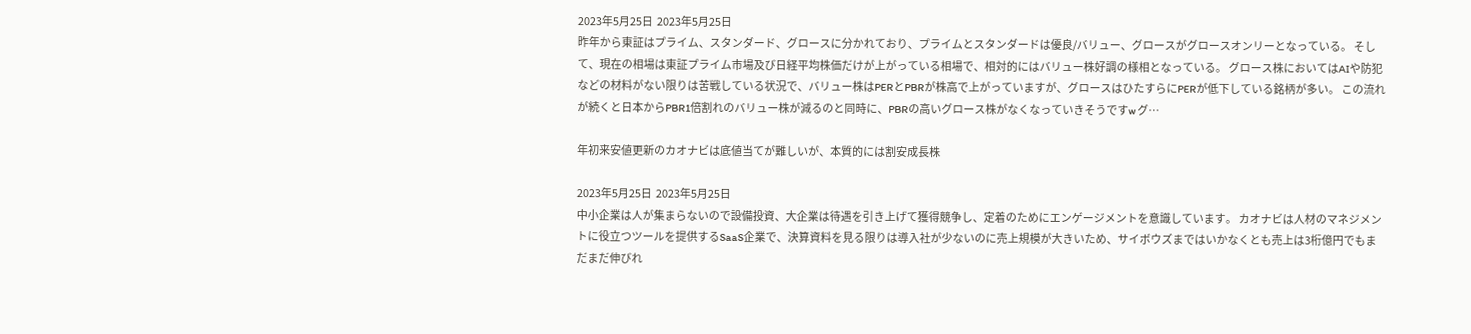2023年5月25日  2023年5月25日
昨年から東証はプライム、スタンダード、グロースに分かれており、プライムとスタンダードは優良/バリュー、グロースがグロースオンリーとなっている。 そして、現在の相場は東証プライム市場及び日経平均株価だけが上がっている相場で、相対的にはバリュー株好調の様相となっている。 グロース株においてはAIや防犯などの材料がない限りは苦戦している状況で、バリュー株はPERとPBRが株高で上がっていますが、グロースはひたすらにPERが低下している銘柄が多い。 この流れが続くと日本からPBR1倍割れのバリュー株が減るのと同時に、PBRの高いグロース株がなくなっていきそうですw グ…

年初来安値更新のカオナビは底値当てが難しいが、本質的には割安成長株

2023年5月25日  2023年5月25日
中小企業は人が集まらないので設備投資、大企業は待遇を引き上げて獲得競争し、定着のためにエンゲージメントを意識しています。 カオナビは人材のマネジメントに役立つツールを提供するSaaS企業で、決算資料を見る限りは導入社が少ないのに売上規模が大きいため、サイボウズまではいかなくとも売上は3桁億円でもまだまだ伸びれ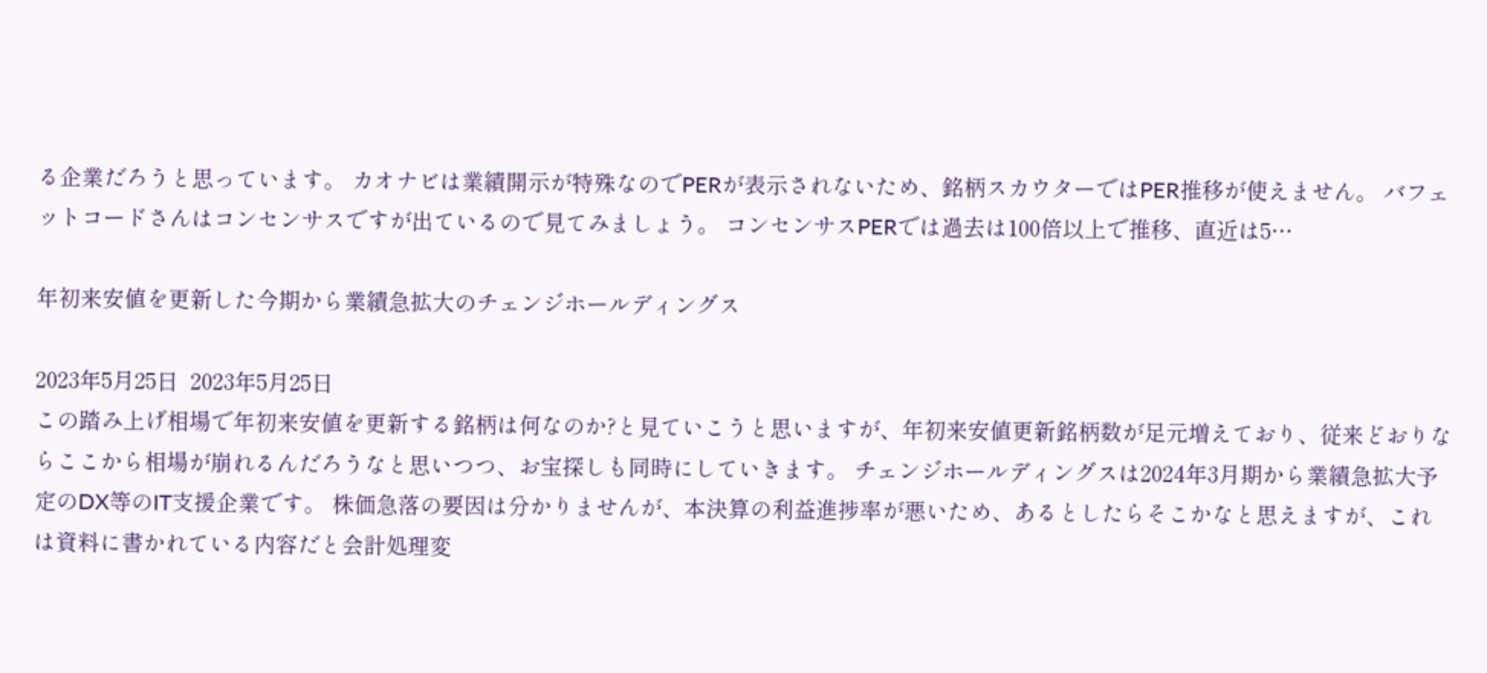る企業だろうと思っています。 カオナビは業績開示が特殊なのでPERが表示されないため、銘柄スカウターではPER推移が使えません。 バフェットコードさんはコンセンサスですが出ているので見てみましょう。 コンセンサスPERでは過去は100倍以上で推移、直近は5…

年初来安値を更新した今期から業績急拡大のチェンジホールディングス

2023年5月25日  2023年5月25日
この踏み上げ相場で年初来安値を更新する銘柄は何なのか?と見ていこうと思いますが、年初来安値更新銘柄数が足元増えており、従来どおりならここから相場が崩れるんだろうなと思いつつ、お宝探しも同時にしていきます。 チェンジホールディングスは2024年3月期から業績急拡大予定のDX等のIT支援企業です。 株価急落の要因は分かりませんが、本決算の利益進捗率が悪いため、あるとしたらそこかなと思えますが、これは資料に書かれている内容だと会計処理変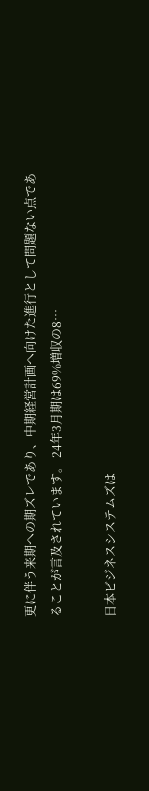更に伴う来期への期ズレであり、中期経営計画へ向けた進行として問題ない点であることが言及されています。 24年3月期は69%増収の8…

日本ビジネスシステムズは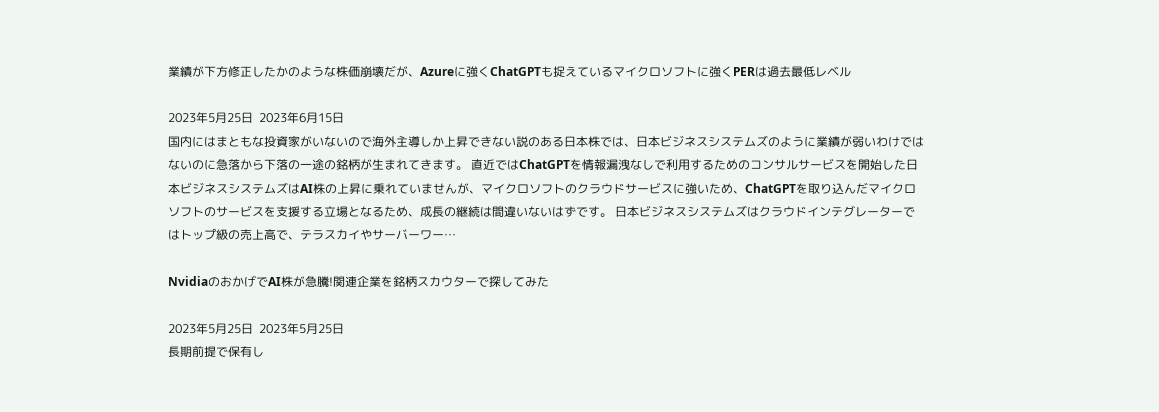業績が下方修正したかのような株価崩壊だが、Azureに強くChatGPTも捉えているマイクロソフトに強くPERは過去最低レベル

2023年5月25日  2023年6月15日
国内にはまともな投資家がいないので海外主導しか上昇できない説のある日本株では、日本ビジネスシステムズのように業績が弱いわけではないのに急落から下落の一途の銘柄が生まれてきます。 直近ではChatGPTを情報漏洩なしで利用するためのコンサルサービスを開始した日本ビジネスシステムズはAI株の上昇に乗れていませんが、マイクロソフトのクラウドサービスに強いため、ChatGPTを取り込んだマイクロソフトのサービスを支援する立場となるため、成長の継続は間違いないはずです。 日本ビジネスシステムズはクラウドインテグレーターではトップ級の売上高で、テラスカイやサーバーワー…

NvidiaのおかげでAI株が急騰!関連企業を銘柄スカウターで探してみた

2023年5月25日  2023年5月25日
長期前提で保有し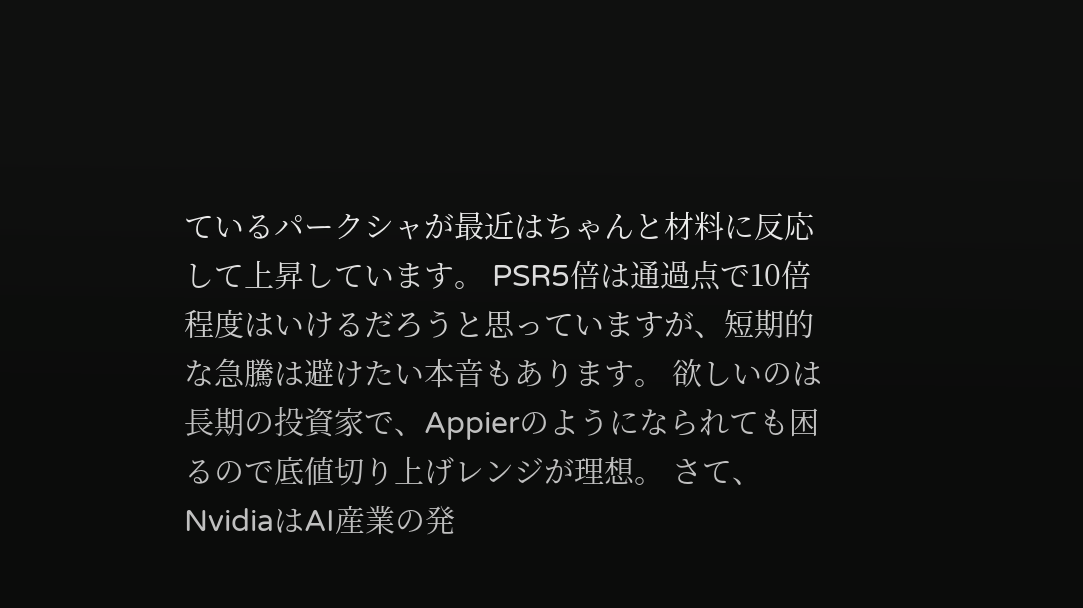ているパークシャが最近はちゃんと材料に反応して上昇しています。 PSR5倍は通過点で10倍程度はいけるだろうと思っていますが、短期的な急騰は避けたい本音もあります。 欲しいのは長期の投資家で、Appierのようになられても困るので底値切り上げレンジが理想。 さて、NvidiaはAI産業の発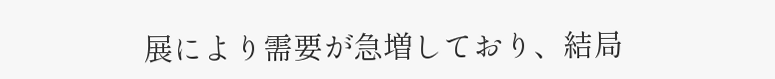展により需要が急増しており、結局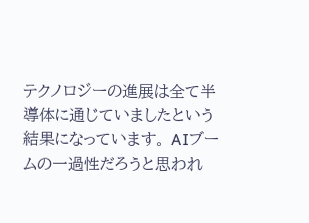テクノロジーの進展は全て半導体に通じていましたという結果になっています。 AIブームの一過性だろうと思われ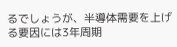るでしょうが、半導体需要を上げる要因には3年周期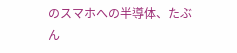のスマホへの半導体、たぶん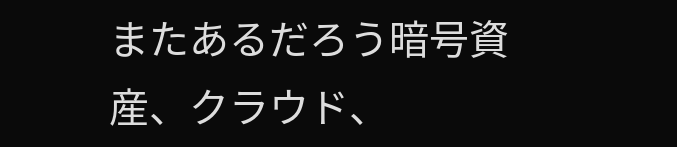またあるだろう暗号資産、クラウド、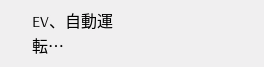EV、自動運転…